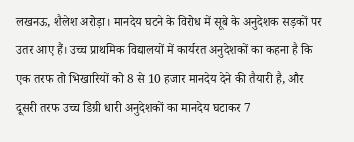लखनऊ, शैलेश अरोड़ा। मानदेय घटने के विरोध में सूबे के अनुदेशक सड़कों पर उतर आए हैं। उच्च प्राथमिक विद्यालयों में कार्यरत अनुदेशकों का कहना है कि एक तरफ तो भिखारियों को 8 से 10 हजार मानदेय देने की तैयारी है, और दूसरी तरफ उच्च डिग्री धारी अनुदेशकों का मानदेय घटाकर 7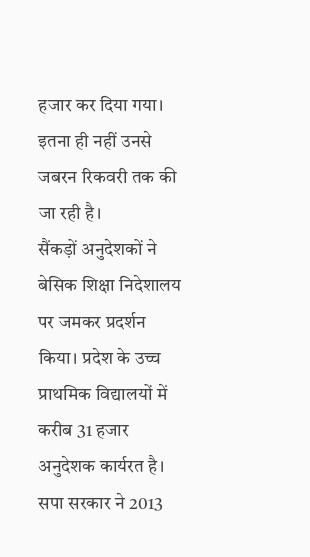हजार कर दिया गया। इतना ही नहीं उनसे जबरन रिकवरी तक की जा रही है।
सैंकड़ों अनुदेशकों ने बेसिक शिक्षा निदेशालय पर जमकर प्रदर्शन किया। प्रदेश के उच्च प्राथमिक विद्यालयों में करीब 31 हजार अनुदेशक कार्यरत है। सपा सरकार ने 2013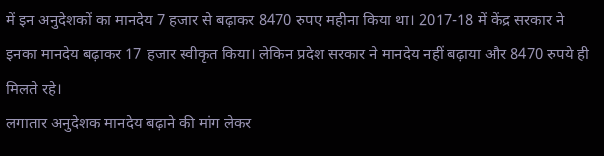में इन अनुदेशकों का मानदेय 7 हजार से बढ़ाकर 8470 रुपए महीना किया था। 2017-18 में केंद्र सरकार ने इनका मानदेय बढ़ाकर 17 हजार स्वीकृत किया। लेकिन प्रदेश सरकार ने मानदेय नहीं बढ़ाया और 8470 रुपये ही मिलते रहे।
लगातार अनुदेशक मानदेय बढ़ाने की मांग लेकर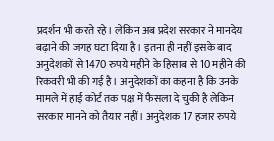प्रदर्शन भी करते रहे। लेकिन अब प्रदेश सरकार ने मानदेय बढ़ाने की जगह घटा दिया है। इतना ही नहीं इसके बाद अनुदेशकों से 1470 रुपये महीने के हिसाब से 10 महीने की रिकवरी भी की गई है। अनुदेशकों का कहना है कि उनके मामले में हाई कोर्ट तक पक्ष में फैसला दे चुकी है लेकिन सरकार मानने को तैयार नहीं। अनुदेशक 17 हजार रुपये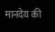मानदेय की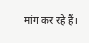मांग कर रहे हैं।